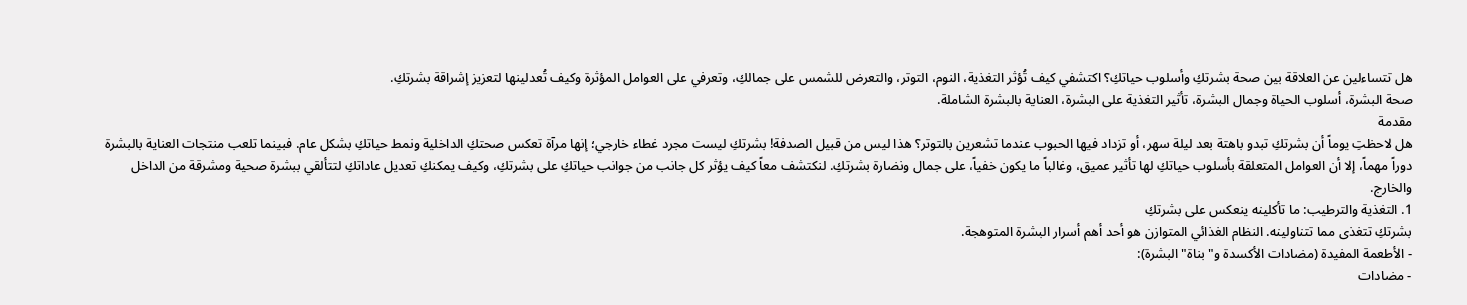هل تتساءلين عن العلاقة بين صحة بشرتكِ وأسلوب حياتكِ؟ اكتشفي كيف تُؤثر التغذية، النوم، التوتر، والتعرض للشمس على جمالكِ، وتعرفي على العوامل المؤثرة وكيف تُعدلينها لتعزيز إشراقة بشرتكِ.
صحة البشرة، أسلوب الحياة وجمال البشرة، تأثير التغذية على البشرة، العناية بالبشرة الشاملة.
مقدمة
هل لاحظتِ يوماً أن بشرتكِ تبدو باهتة بعد ليلة سهر، أو تزداد فيها الحبوب عندما تشعرين بالتوتر؟ هذا ليس من قبيل الصدفة! بشرتكِ ليست مجرد غطاء خارجي؛ إنها مرآة تعكس صحتكِ الداخلية ونمط حياتكِ بشكل عام. فبينما تلعب منتجات العناية بالبشرة دوراً مهماً، إلا أن العوامل المتعلقة بأسلوب حياتكِ لها تأثير عميق، وغالباً ما يكون خفياً، على جمال ونضارة بشرتكِ. لنكتشف معاً كيف يؤثر كل جانب من جوانب حياتكِ على بشرتكِ، وكيف يمكنكِ تعديل عاداتكِ لتتألقي ببشرة صحية ومشرقة من الداخل والخارج.
1. التغذية والترطيب: ما تأكلينه ينعكس على بشرتكِ
بشرتكِ تتغذى مما تتناولينه. النظام الغذائي المتوازن هو أحد أهم أسرار البشرة المتوهجة.
- الأطعمة المفيدة (مضادات الأكسدة و"بناة" البشرة):
- مضادات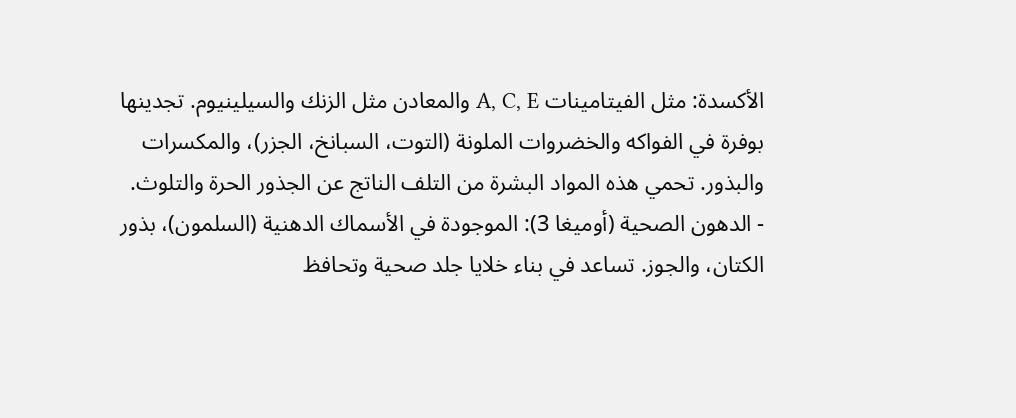الأكسدة: مثل الفيتامينات A, C, E والمعادن مثل الزنك والسيلينيوم. تجدينها بوفرة في الفواكه والخضروات الملونة (التوت، السبانخ، الجزر)، والمكسرات والبذور. تحمي هذه المواد البشرة من التلف الناتج عن الجذور الحرة والتلوث.
- الدهون الصحية (أوميغا 3): الموجودة في الأسماك الدهنية (السلمون)، بذور الكتان، والجوز. تساعد في بناء خلايا جلد صحية وتحافظ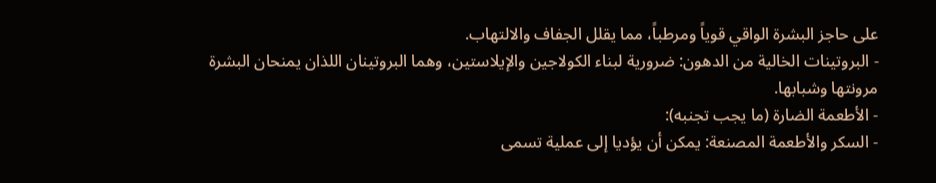على حاجز البشرة الواقي قوياً ومرطباً، مما يقلل الجفاف والالتهاب.
- البروتينات الخالية من الدهون: ضرورية لبناء الكولاجين والإيلاستين، وهما البروتينان اللذان يمنحان البشرة مرونتها وشبابها.
- الأطعمة الضارة (ما يجب تجنبه):
- السكر والأطعمة المصنعة: يمكن أن يؤديا إلى عملية تسمى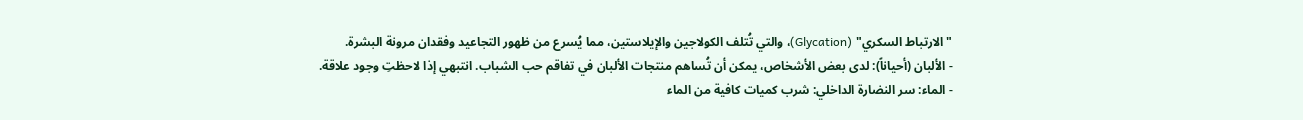"الارتباط السكري" (Glycation)، والتي تُتلف الكولاجين والإيلاستين، مما يُسرع من ظهور التجاعيد وفقدان مرونة البشرة.
- الألبان (أحياناً): لدى بعض الأشخاص، يمكن أن تُساهم منتجات الألبان في تفاقم حب الشباب. انتبهي إذا لاحظتِ وجود علاقة.
- الماء: سر النضارة الداخلي: شرب كميات كافية من الماء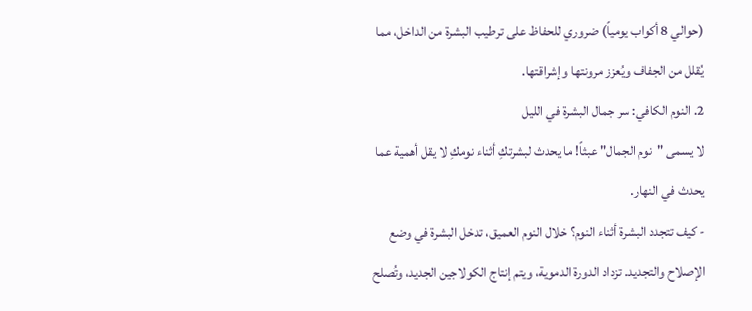(حوالي 8 أكواب يومياً) ضروري للحفاظ على ترطيب البشرة من الداخل، مما يُقلل من الجفاف ويُعزز مرونتها وإشراقتها.
2. النوم الكافي: سر جمال البشرة في الليل
لا يسمى "نوم الجمال" عبثاً! ما يحدث لبشرتكِ أثناء نومكِ لا يقل أهمية عما يحدث في النهار.
- كيف تتجدد البشرة أثناء النوم؟ خلال النوم العميق، تدخل البشرة في وضع الإصلاح والتجديد. تزداد الدورة الدموية، ويتم إنتاج الكولاجين الجديد، وتُصلح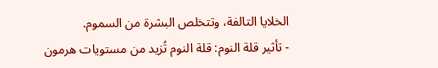الخلايا التالفة، وتتخلص البشرة من السموم.
- تأثير قلة النوم: قلة النوم تُزيد من مستويات هرمون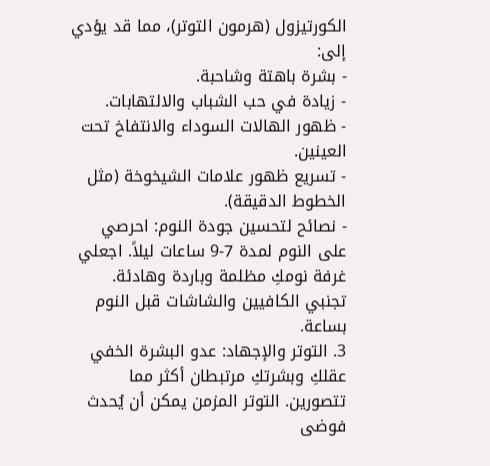الكورتيزول (هرمون التوتر)، مما قد يؤدي إلى:
- بشرة باهتة وشاحبة.
- زيادة في حب الشباب والالتهابات.
- ظهور الهالات السوداء والانتفاخ تحت العينين.
- تسريع ظهور علامات الشيخوخة (مثل الخطوط الدقيقة).
- نصائح لتحسين جودة النوم: احرصي على النوم لمدة 7-9 ساعات ليلاً. اجعلي غرفة نومكِ مظلمة وباردة وهادئة. تجنبي الكافيين والشاشات قبل النوم بساعة.
3. التوتر والإجهاد: عدو البشرة الخفي
عقلكِ وبشرتكِ مرتبطان أكثر مما تتصورين. التوتر المزمن يمكن أن يُحدث فوضى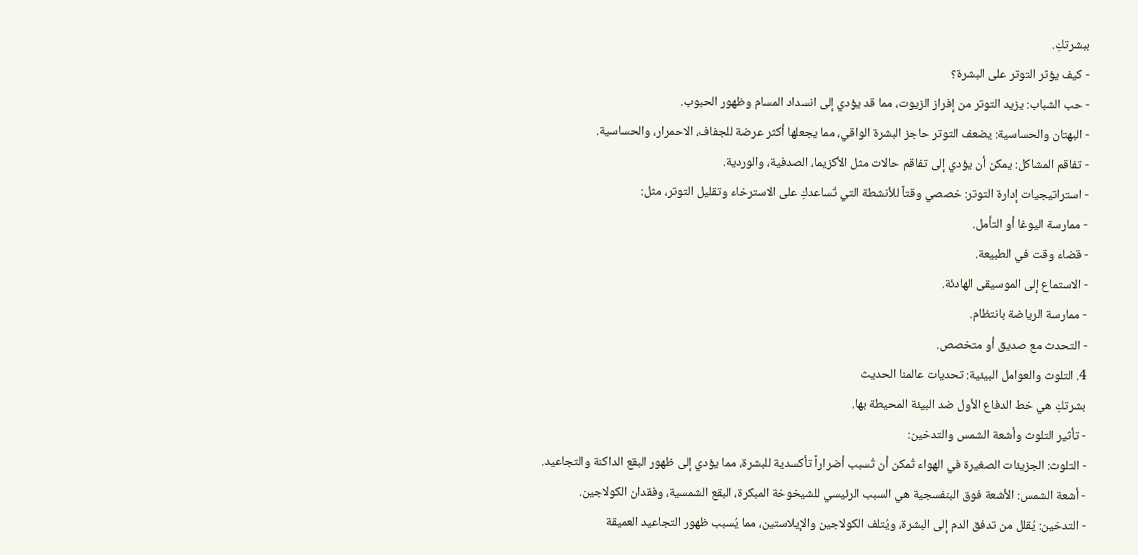ببشرتكِ.
- كيف يؤثر التوتر على البشرة؟
- حب الشباب: يزيد التوتر من إفراز الزيوت، مما قد يؤدي إلى انسداد المسام وظهور الحبوب.
- البهتان والحساسية: يضعف التوتر حاجز البشرة الواقي، مما يجعلها أكثر عرضة للجفاف، الاحمرار، والحساسية.
- تفاقم المشاكل: يمكن أن يؤدي إلى تفاقم حالات مثل الأكزيما، الصدفية، والوردية.
- استراتيجيات إدارة التوتر: خصصي وقتاً للأنشطة التي تُساعدكِ على الاسترخاء وتقليل التوتر، مثل:
- ممارسة اليوغا أو التأمل.
- قضاء وقت في الطبيعة.
- الاستماع إلى الموسيقى الهادئة.
- ممارسة الرياضة بانتظام.
- التحدث مع صديق أو متخصص.
4. التلوث والعوامل البيئية: تحديات عالمنا الحديث
بشرتكِ هي خط الدفاع الأول ضد البيئة المحيطة بها.
- تأثير التلوث وأشعة الشمس والتدخين:
- التلوث: الجزيئات الصغيرة في الهواء تُمكن أن تُسبب أضراراً تأكسدية للبشرة، مما يؤدي إلى ظهور البقع الداكنة والتجاعيد.
- أشعة الشمس: الأشعة فوق البنفسجية هي السبب الرئيسي للشيخوخة المبكرة، البقع الشمسية، وفقدان الكولاجين.
- التدخين: يُقلل من تدفق الدم إلى البشرة، ويُتلف الكولاجين والإيلاستين، مما يُسبب ظهور التجاعيد العميقة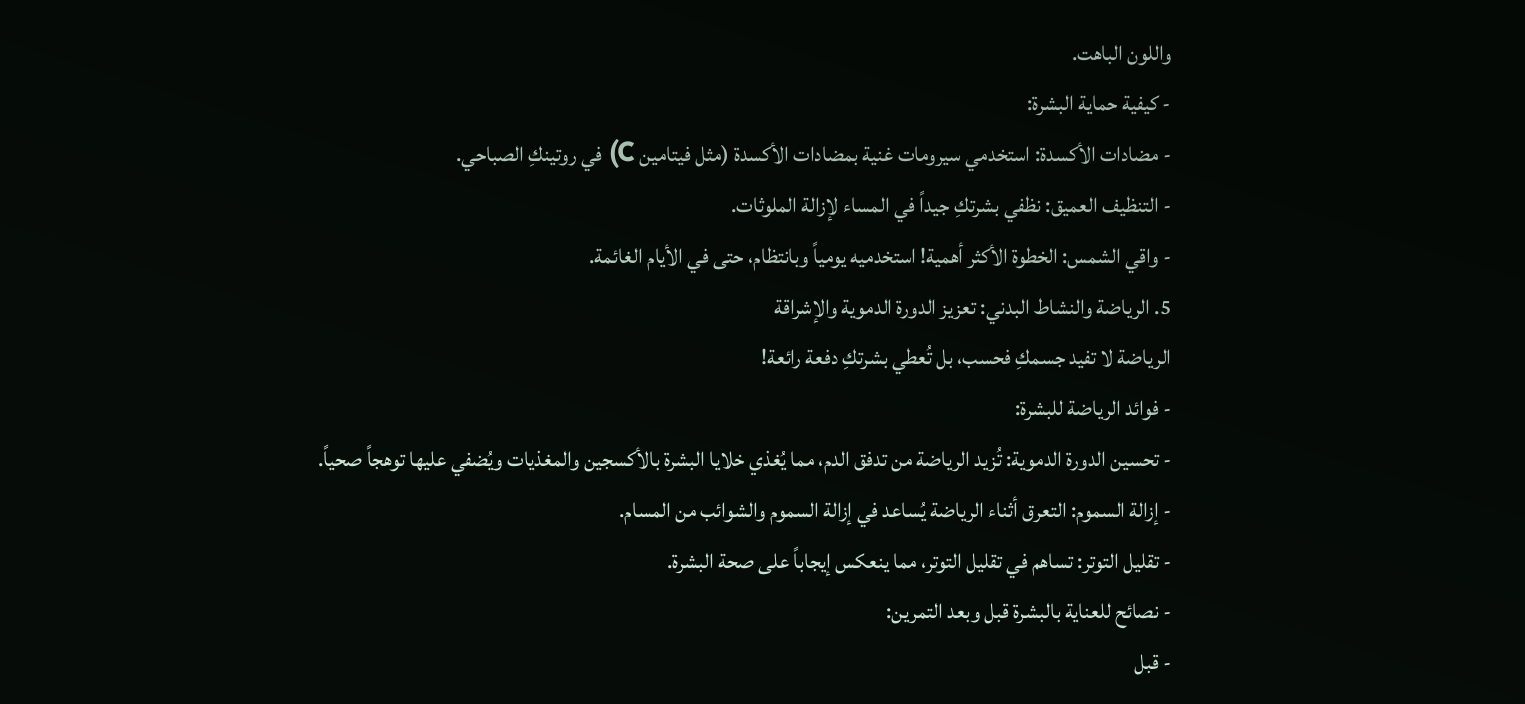واللون الباهت.
- كيفية حماية البشرة:
- مضادات الأكسدة: استخدمي سيرومات غنية بمضادات الأكسدة (مثل فيتامين C) في روتينكِ الصباحي.
- التنظيف العميق: نظفي بشرتكِ جيداً في المساء لإزالة الملوثات.
- واقي الشمس: الخطوة الأكثر أهمية! استخدميه يومياً وبانتظام، حتى في الأيام الغائمة.
5. الرياضة والنشاط البدني: تعزيز الدورة الدموية والإشراقة
الرياضة لا تفيد جسمكِ فحسب، بل تُعطي بشرتكِ دفعة رائعة!
- فوائد الرياضة للبشرة:
- تحسين الدورة الدموية: تُزيد الرياضة من تدفق الدم، مما يُغذي خلايا البشرة بالأكسجين والمغذيات ويُضفي عليها توهجاً صحياً.
- إزالة السموم: التعرق أثناء الرياضة يُساعد في إزالة السموم والشوائب من المسام.
- تقليل التوتر: تساهم في تقليل التوتر، مما ينعكس إيجاباً على صحة البشرة.
- نصائح للعناية بالبشرة قبل وبعد التمرين:
- قبل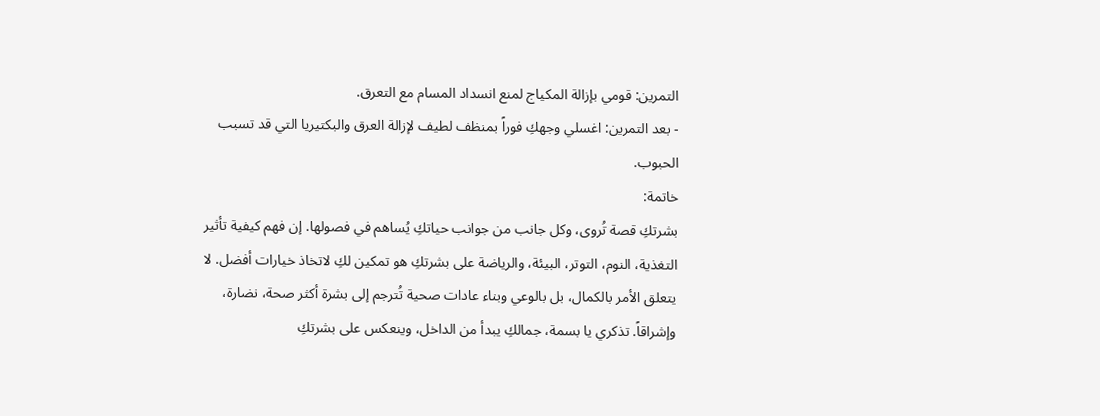التمرين: قومي بإزالة المكياج لمنع انسداد المسام مع التعرق.
- بعد التمرين: اغسلي وجهكِ فوراً بمنظف لطيف لإزالة العرق والبكتيريا التي قد تسبب الحبوب.
خاتمة:
بشرتكِ قصة تُروى، وكل جانب من جوانب حياتكِ يُساهم في فصولها. إن فهم كيفية تأثير التغذية، النوم، التوتر، البيئة، والرياضة على بشرتكِ هو تمكين لكِ لاتخاذ خيارات أفضل. لا يتعلق الأمر بالكمال، بل بالوعي وبناء عادات صحية تُترجم إلى بشرة أكثر صحة، نضارة، وإشراقاً. تذكري يا بسمة، جمالكِ يبدأ من الداخل، وينعكس على بشرتكِ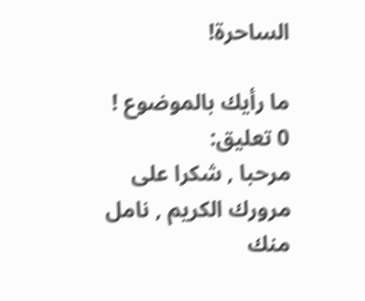الساحرة!

ما رأيك بالموضوع !
0 تعليق:
مرحبا , شكرا على مرورك الكريم , نامل منك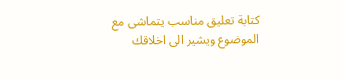كتابة تعليق مناسب يتماشى مع الموضوع ويشير الى اخلاقك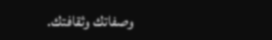وصفاتك وثقافتك.